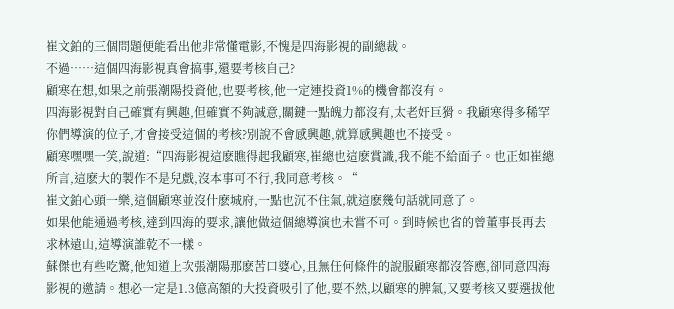崔文鉑的三個問題便能看出他非常懂電影,不愧是四海影視的副總裁。
不過……這個四海影視真會搞事,還要考核自己?
顧寒在想,如果之前張潮陽投資他,也要考核,他一定連投資1%的機會都沒有。
四海影視對自己確實有興趣,但確實不夠誠意,關鍵一點魄力都沒有,太老奸巨猾。我顧寒得多稀罕你們導演的位子,才會接受這個的考核?別說不會感興趣,就算感興趣也不接受。
顧寒嘿嘿一笑,說道:“四海影視這麽瞧得起我顧寒,崔總也這麽賞識,我不能不給面子。也正如崔總所言,這麽大的製作不是兒戲,沒本事可不行,我同意考核。“
崔文鉑心頭一樂,這個顧寒並沒什麽城府,一點也沉不住氣,就這麽幾句話就同意了。
如果他能通過考核,達到四海的要求,讓他做這個總導演也未嘗不可。到時候也省的曾董事長再去求林遠山,這導演誰乾不一樣。
蘇傑也有些吃驚,他知道上次張潮陽那麽苦口婆心,且無任何條件的說服顧寒都沒答應,卻同意四海影視的邀請。想必一定是1.3億高額的大投資吸引了他,要不然,以顧寒的脾氣,又要考核又要選拔他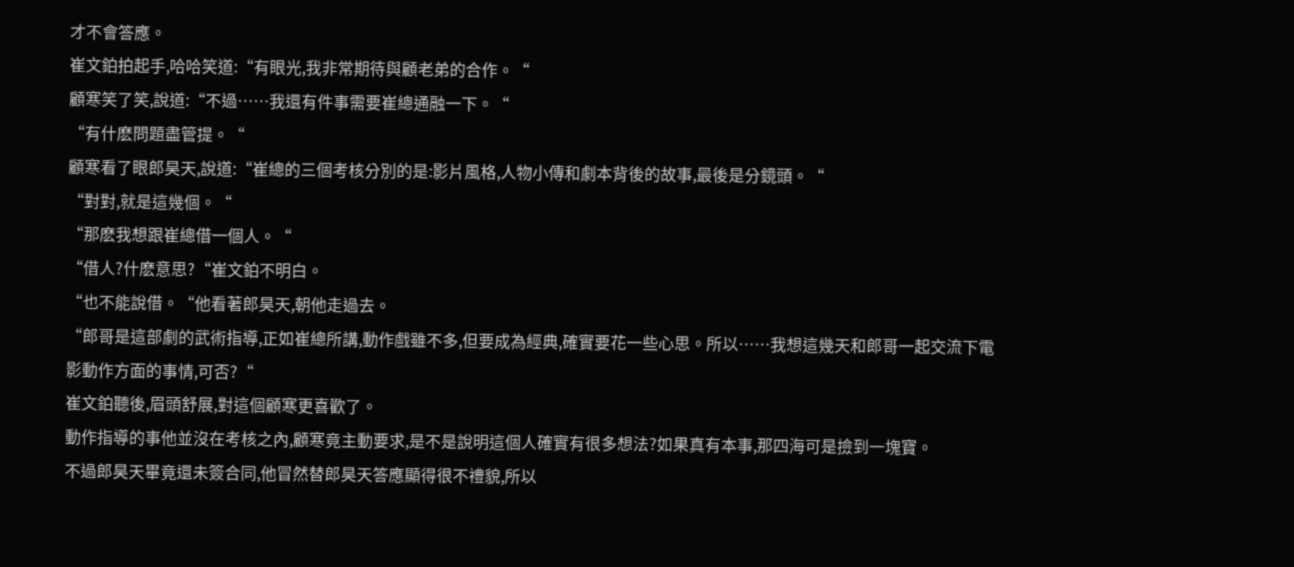才不會答應。
崔文鉑拍起手,哈哈笑道:“有眼光,我非常期待與顧老弟的合作。“
顧寒笑了笑,說道:“不過……我還有件事需要崔總通融一下。“
“有什麽問題盡管提。“
顧寒看了眼郎昊天,說道:“崔總的三個考核分別的是:影片風格,人物小傳和劇本背後的故事,最後是分鏡頭。“
“對對,就是這幾個。“
“那麽我想跟崔總借一個人。“
“借人?什麽意思?“崔文鉑不明白。
“也不能說借。“他看著郎昊天,朝他走過去。
“郎哥是這部劇的武術指導,正如崔總所講,動作戲雖不多,但要成為經典,確實要花一些心思。所以……我想這幾天和郎哥一起交流下電影動作方面的事情,可否?“
崔文鉑聽後,眉頭舒展,對這個顧寒更喜歡了。
動作指導的事他並沒在考核之內,顧寒竟主動要求,是不是說明這個人確實有很多想法?如果真有本事,那四海可是撿到一塊寶。
不過郎昊天畢竟還未簽合同,他冒然替郎昊天答應顯得很不禮貌,所以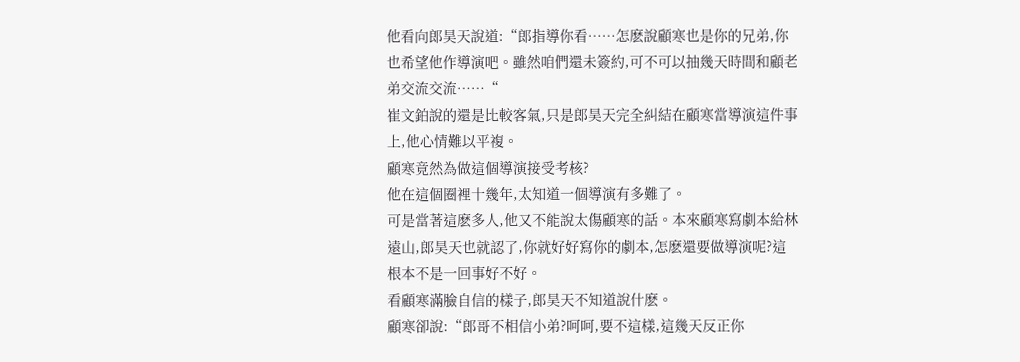他看向郎昊天說道:“郎指導你看……怎麽說顧寒也是你的兄弟,你也希望他作導演吧。雖然咱們還未簽約,可不可以抽幾天時間和顧老弟交流交流……“
崔文鉑說的還是比較客氣,只是郎昊天完全糾結在顧寒當導演這件事上,他心情難以平複。
顧寒竟然為做這個導演接受考核?
他在這個圈裡十幾年,太知道一個導演有多難了。
可是當著這麽多人,他又不能說太傷顧寒的話。本來顧寒寫劇本給林遠山,郎昊天也就認了,你就好好寫你的劇本,怎麽還要做導演呢?這根本不是一回事好不好。
看顧寒滿臉自信的樣子,郎昊天不知道說什麽。
顧寒卻說:“郎哥不相信小弟?呵呵,要不這樣,這幾天反正你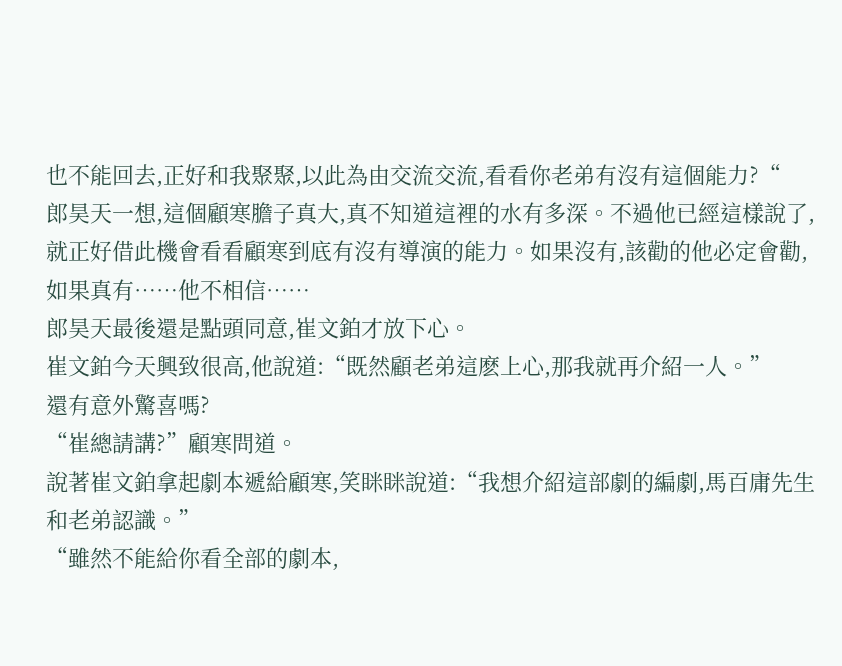也不能回去,正好和我聚聚,以此為由交流交流,看看你老弟有沒有這個能力?“
郎昊天一想,這個顧寒膽子真大,真不知道這裡的水有多深。不過他已經這樣說了,就正好借此機會看看顧寒到底有沒有導演的能力。如果沒有,該勸的他必定會勸,如果真有……他不相信……
郎昊天最後還是點頭同意,崔文鉑才放下心。
崔文鉑今天興致很高,他說道:“既然顧老弟這麽上心,那我就再介紹一人。”
還有意外驚喜嗎?
“崔總請講?”顧寒問道。
說著崔文鉑拿起劇本遞給顧寒,笑眯眯說道:“我想介紹這部劇的編劇,馬百庸先生和老弟認識。”
“雖然不能給你看全部的劇本,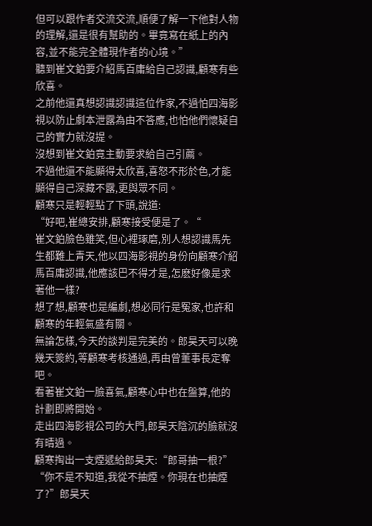但可以跟作者交流交流,順便了解一下他對人物的理解,還是很有幫助的。畢竟寫在紙上的內容,並不能完全體現作者的心境。”
聽到崔文鉑要介紹馬百庸給自己認識,顧寒有些欣喜。
之前他還真想認識認識這位作家,不過怕四海影視以防止劇本泄露為由不答應,也怕他們懷疑自己的實力就沒提。
沒想到崔文鉑竟主動要求給自己引薦。
不過他還不能顯得太欣喜,喜怒不形於色,才能顯得自己深藏不露,更與眾不同。
顧寒只是輕輕點了下頭,說道:
“好吧,崔總安排,顧寒接受便是了。“
崔文鉑臉色雖笑,但心裡琢磨,別人想認識馬先生都難上青天,他以四海影視的身份向顧寒介紹馬百庸認識,他應該巴不得才是,怎麽好像是求著他一樣?
想了想,顧寒也是編劇,想必同行是冤家,也許和顧寒的年輕氣盛有關。
無論怎樣,今天的談判是完美的。郎昊天可以晚幾天簽約,等顧寒考核通過,再由曾董事長定奪吧。
看著崔文鉑一臉喜氣,顧寒心中也在盤算,他的計劃即將開始。
走出四海影視公司的大門,郎昊天陰沉的臉就沒有晴過。
顧寒掏出一支煙遞給郎昊天:“郎哥抽一根?”
“你不是不知道,我從不抽煙。你現在也抽煙了?”郎昊天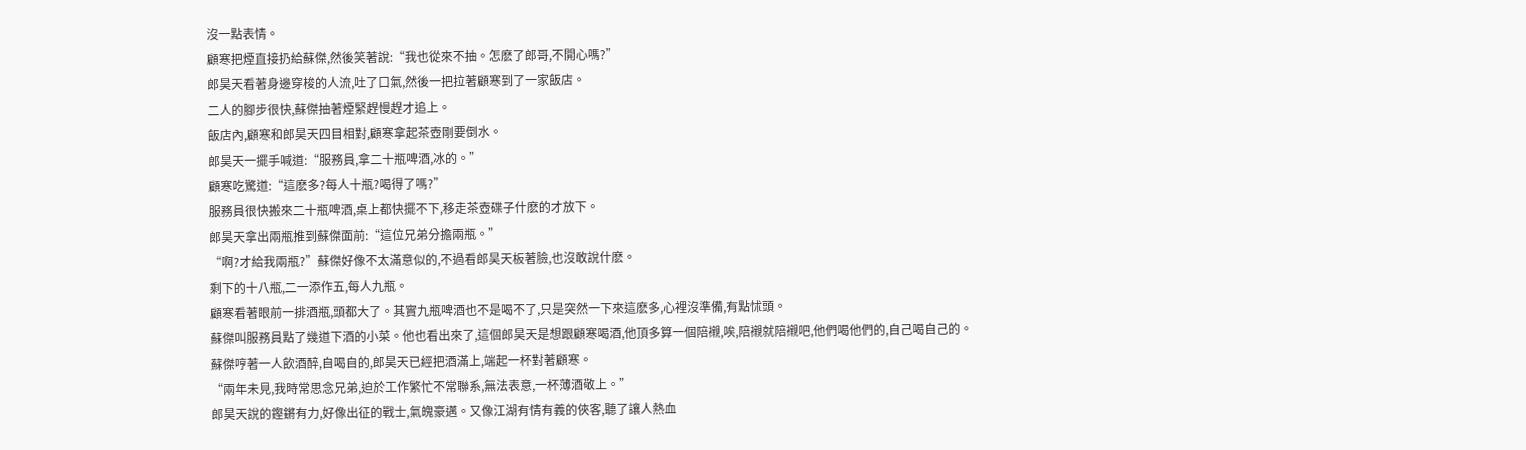沒一點表情。
顧寒把煙直接扔給蘇傑,然後笑著說:“我也從來不抽。怎麽了郎哥,不開心嗎?”
郎昊天看著身邊穿梭的人流,吐了口氣,然後一把拉著顧寒到了一家飯店。
二人的腳步很快,蘇傑抽著煙緊趕慢趕才追上。
飯店內,顧寒和郎昊天四目相對,顧寒拿起茶壺剛要倒水。
郎昊天一擺手喊道:“服務員,拿二十瓶啤酒,冰的。”
顧寒吃驚道:“這麽多?每人十瓶?喝得了嗎?”
服務員很快搬來二十瓶啤酒,桌上都快擺不下,移走茶壺碟子什麽的才放下。
郎昊天拿出兩瓶推到蘇傑面前:“這位兄弟分擔兩瓶。”
“啊?才給我兩瓶?”蘇傑好像不太滿意似的,不過看郎昊天板著臉,也沒敢說什麽。
剩下的十八瓶,二一添作五,每人九瓶。
顧寒看著眼前一排酒瓶,頭都大了。其實九瓶啤酒也不是喝不了,只是突然一下來這麽多,心裡沒準備,有點怵頭。
蘇傑叫服務員點了幾道下酒的小菜。他也看出來了,這個郎昊天是想跟顧寒喝酒,他頂多算一個陪襯,唉,陪襯就陪襯吧,他們喝他們的,自己喝自己的。
蘇傑哼著一人飲酒醉,自喝自的,郎昊天已經把酒滿上,端起一杯對著顧寒。
“兩年未見,我時常思念兄弟,迫於工作繁忙不常聯系,無法表意,一杯薄酒敬上。”
郎昊天說的鏗鏘有力,好像出征的戰士,氣魄豪邁。又像江湖有情有義的俠客,聽了讓人熱血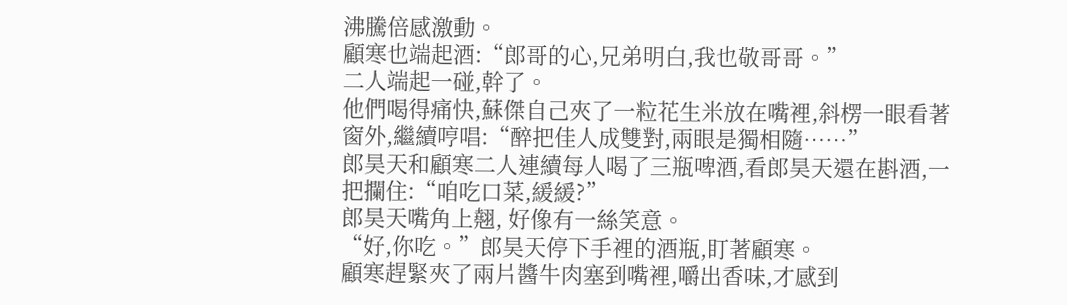沸騰倍感激動。
顧寒也端起酒:“郎哥的心,兄弟明白,我也敬哥哥。”
二人端起一碰,幹了。
他們喝得痛快,蘇傑自己夾了一粒花生米放在嘴裡,斜楞一眼看著窗外,繼續哼唱:“醉把佳人成雙對,兩眼是獨相隨……”
郎昊天和顧寒二人連續每人喝了三瓶啤酒,看郎昊天還在斟酒,一把攔住:“咱吃口菜,緩緩?”
郎昊天嘴角上翹, 好像有一絲笑意。
“好,你吃。”郎昊天停下手裡的酒瓶,盯著顧寒。
顧寒趕緊夾了兩片醬牛肉塞到嘴裡,嚼出香味,才感到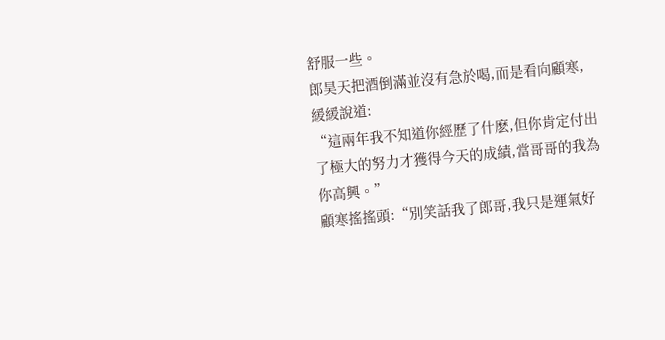舒服一些。
郎昊天把酒倒滿並沒有急於喝,而是看向顧寒,緩緩說道:
“這兩年我不知道你經歷了什麽,但你肯定付出了極大的努力才獲得今天的成績,當哥哥的我為你高興。”
顧寒搖搖頭:“別笑話我了郎哥,我只是運氣好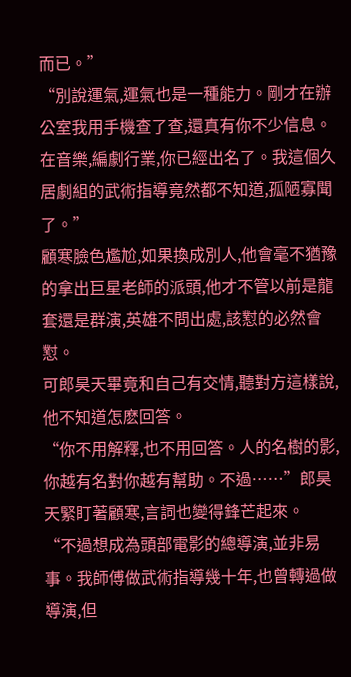而已。”
“別說運氣,運氣也是一種能力。剛才在辦公室我用手機查了查,還真有你不少信息。在音樂,編劇行業,你已經出名了。我這個久居劇組的武術指導竟然都不知道,孤陋寡聞了。”
顧寒臉色尷尬,如果換成別人,他會毫不猶豫的拿出巨星老師的派頭,他才不管以前是龍套還是群演,英雄不問出處,該懟的必然會懟。
可郎昊天畢竟和自己有交情,聽對方這樣說,他不知道怎麽回答。
“你不用解釋,也不用回答。人的名樹的影,你越有名對你越有幫助。不過……”郎昊天緊盯著顧寒,言詞也變得鋒芒起來。
“不過想成為頭部電影的總導演,並非易事。我師傅做武術指導幾十年,也曾轉過做導演,但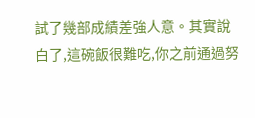試了幾部成績差強人意。其實說白了,這碗飯很難吃,你之前通過努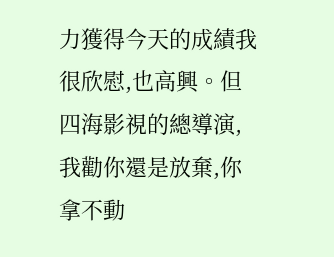力獲得今天的成績我很欣慰,也高興。但四海影視的總導演,我勸你還是放棄,你拿不動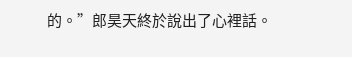的。”郎昊天終於說出了心裡話。